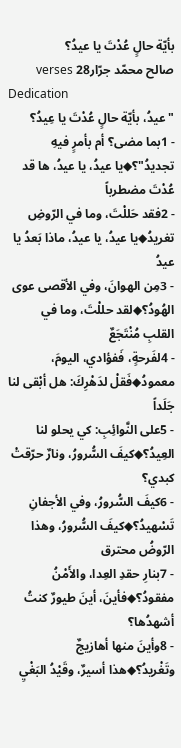بأيّة حالٍ عُدْتَ يا عيدُ؟
صالح محمّد جرّار28 verses
Dedication
" عيدُ، بأيّة حالٍ عُدْتَ يا عِيدُ؟
- 1بما مضى؟ أم بأمرٍ فيهِ تجديدُ"؟◆يا عيدُ، يا عيدُ، ها قد عُدْتَ مضطرباً
- 2فقد حَللْتَ، وما في الرّوضِ تغريدُ◆يا عيدُ، يا عيدُ، ماذا بَعدُ يا عيدُ
- 3مِن الهوانَ، وفي الأقصى عوى الهُودُ؟◆لقد حللْتَ، وما في القلبِ مُنْتَجَعٌ
- 4لفَرحةٍ، فَفؤادي، اليومَ، معمودُ◆فَقلْ لدَهْرِكَ: هل أبْقى لنا جَلَداً
- 5على النَّوائِبِ: كي يحلو لنا العِيدُ؟◆كيفَ السُّرورُ، ونارٌ حرّقتْ كبدي؟
- 6كيفَ السُّرورُ، وفي الأجفانِ تَسْهيدُ؟◆كيفَ السُّرورُ، وهذا الرّوضُ محترق
- 7بنارِ حقدِ العِدا، والأَمْنُ مفقودُ؟◆فأينَ، أينَ طيورٌ كنتُ أشهدُها؟
- 8وأينَ منها أهازيجٌ وتَغْريدُ؟◆هذا أسيرٌ، وقَيْدُ البَغْيِ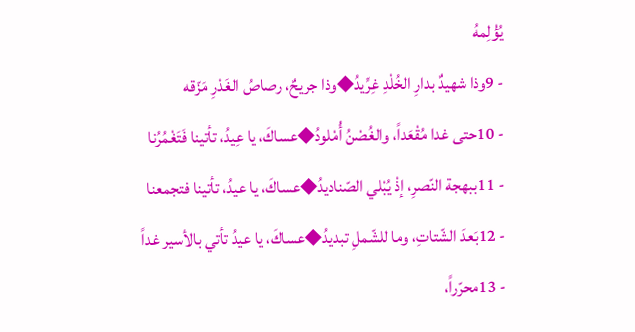يُؤْلِمهُ
- 9وذا شهيدٌ بدارِ الخُلْدِ غِرِّيدُ◆وذا جريحٌ، رصاصُ الغَدْرِ مَزّقه
- 10حتى غدا مُقْعَداً، والغُصْنُ أُمْلودُ◆عساكَ، يا عِيدُ، تأتينا فَتَغْمُرُنا
- 11ببهجة النّصرِ، إذْ يُبْلي الصّناديدُ◆عساكَ، يا عيدُ، تأتينا فتجمعنا
- 12بَعدَ الشّتاتِ، وما للشّملِ تبديدُ◆عساكَ، يا عيدُ تأتي بالأسير غداً
- 13محرّراً،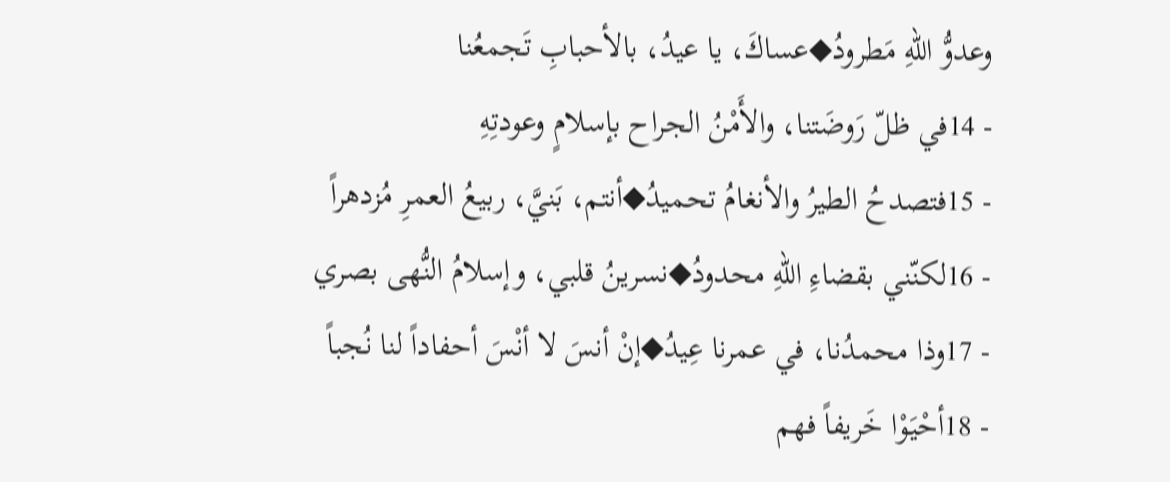وعدوُّ اللهِ مَطرودُ◆عساكَ، يا عيدُ، بالأحبابِ تَجمعُنا
- 14في ظلّ رَوضَتنا، والأَمْنُ الجراح بإسلامٍ وعودتِهِ
- 15فتصدحُ الطيرُ والأنغامُ تحميدُ◆أنتم، بَنيَّ، ربيعُ العمرِ مُزدهراً
- 16لكنّني بقضاءِ اللهِ محدودُ◆نسرينُ قلبي، وإسلامُ النُّهى بصري
- 17وذا محمدُنا، في عمرنا عِيدُ◆إنْ أنسَ لا أنْسَ أحفاداً لنا نُجباً
- 18أحْيَوْا خَريفاً فهم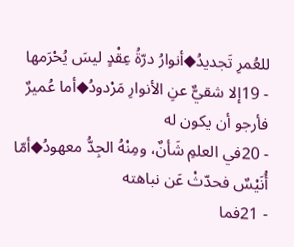للعُمرِ تَجديدُ◆أنوارُ درّةُ عِقْدٍ ليسَ يُحْرَمها
- 19إلا شقيٌّ عنِ الأنوارِ مَرْدودُ◆أما عُميرٌ فأرجو أن يكون له
- 20في العلمِ شَأنٌ، ومِنْهُ الجِدُّ معهودُ◆أمّا أُنَيْسٌ فحدّثْ عَن نباهته
- 21فما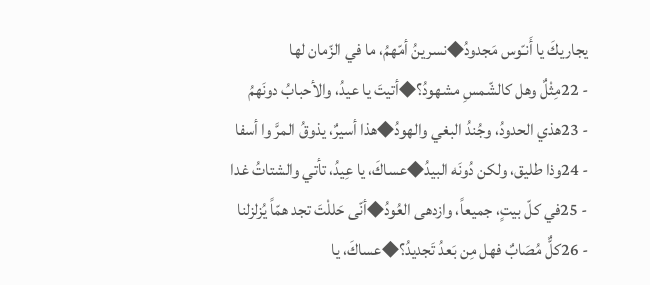يجاريكَ يا أَنـّوس مَجدودُ◆نسرينُ أمّهمُ، ما في الزّمان لها
- 22مِثْلٌ وهل كالشّمسِ مشهودُ؟◆أتيتَ يا عيدُ، والأحبابُ دونَهمُ
- 23هذي الحدودُ، وجُندُ البغي والهودُ◆هذا أسيرٌ، يذوقُ المرَّ وا أسفا
- 24وذا طليق، ولكن دُونَه البيدُ◆عساكَ، يا عِيدُ، تأتي والشتاتُ غدا
- 25في كلّ بيتٍ، جميعاً، وازدهى العُودُ◆أنّى حَللْتَ تجد همّاً يُزلزلنا
- 26كلٌّ مُصَابٌ فهل مِن بَعدُ تَجديدُ؟◆عساكَ، يا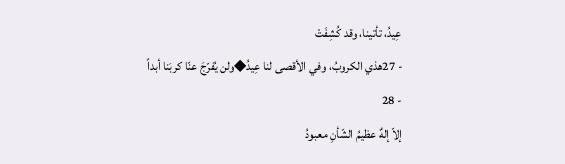عِيدُ، تأتينا، وقد كُشِفَتْ
- 27هذي الكروبُ، وفي الأقصى لنا عِيدُ◆ولن يُفرّجَ عنّا كربَنا أبداً
- 28
إلاّ إلهٌ عظيمُ الشّأنِ معبودُ